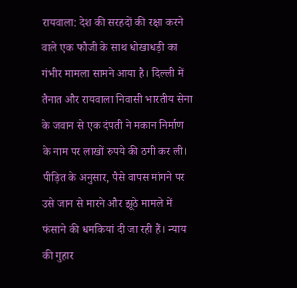रायवाला: देश की सरहदों की रक्षा करने वाले एक फौजी के साथ धोखाधड़ी का गंभीर मामला सामने आया है। दिल्ली में तैनात और रायवाला निवासी भारतीय सेना के जवान से एक दंपती ने मकान निर्माण के नाम पर लाखों रुपये की ठगी कर ली। पीड़ित के अनुसार, पैसे वापस मांगने पर उसे जान से मारने और झूठे मामले में फंसाने की धमकियां दी जा रही हैं। न्याय की गुहार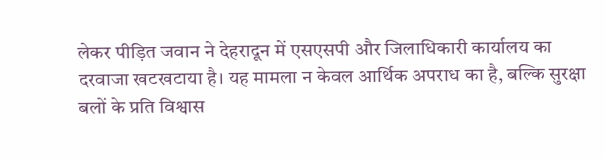लेकर पीड़ित जवान ने देहरादून में एसएसपी और जिलाधिकारी कार्यालय का दरवाजा खटखटाया है। यह मामला न केवल आर्थिक अपराध का है, बल्कि सुरक्षा बलों के प्रति विश्वास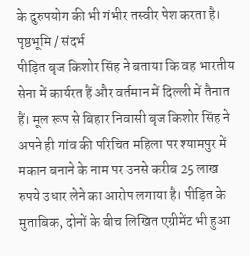के दुरुपयोग की भी गंभीर तस्वीर पेश करता है।
पृष्ठभूमि / संदर्भ
पीड़ित बृज किशोर सिंह ने बताया कि वह भारतीय सेना में कार्यरत हैं और वर्तमान में दिल्ली में तैनात हैं। मूल रूप से बिहार निवासी बृज किशोर सिंह ने अपने ही गांव की परिचित महिला पर श्यामपुर में मकान बनाने के नाम पर उनसे करीब 25 लाख रुपये उधार लेने का आरोप लगाया है। पीड़ित के मुताबिक, दोनों के बीच लिखित एग्रीमेंट भी हुआ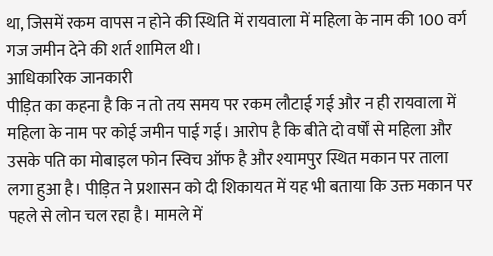था, जिसमें रकम वापस न होने की स्थिति में रायवाला में महिला के नाम की 100 वर्ग गज जमीन देने की शर्त शामिल थी।
आधिकारिक जानकारी
पीड़ित का कहना है कि न तो तय समय पर रकम लौटाई गई और न ही रायवाला में महिला के नाम पर कोई जमीन पाई गई। आरोप है कि बीते दो वर्षों से महिला और उसके पति का मोबाइल फोन स्विच ऑफ है और श्यामपुर स्थित मकान पर ताला लगा हुआ है। पीड़ित ने प्रशासन को दी शिकायत में यह भी बताया कि उक्त मकान पर पहले से लोन चल रहा है। मामले में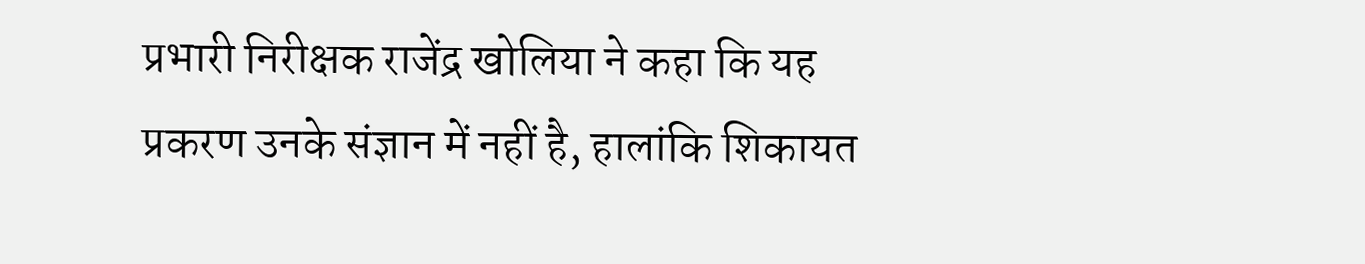प्रभारी निरीक्षक राजेंद्र खोलिया ने कहा कि यह प्रकरण उनके संज्ञान में नहीं है, हालांकि शिकायत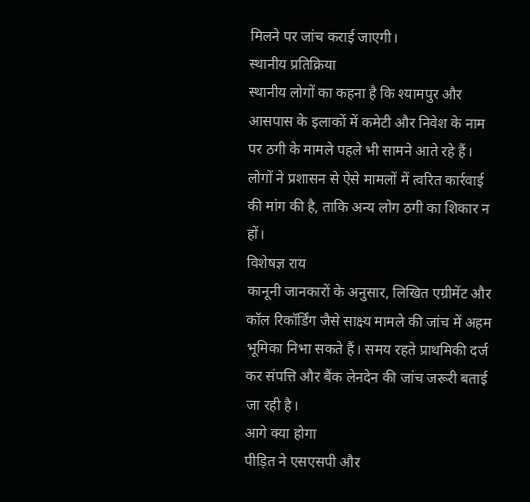मिलने पर जांच कराई जाएगी।
स्थानीय प्रतिक्रिया
स्थानीय लोगों का कहना है कि श्यामपुर और आसपास के इलाकों में कमेटी और निवेश के नाम पर ठगी के मामले पहले भी सामने आते रहे हैं। लोगों ने प्रशासन से ऐसे मामलों में त्वरित कार्रवाई की मांग की है, ताकि अन्य लोग ठगी का शिकार न हों।
विशेषज्ञ राय
कानूनी जानकारों के अनुसार, लिखित एग्रीमेंट और कॉल रिकॉर्डिंग जैसे साक्ष्य मामले की जांच में अहम भूमिका निभा सकते हैं। समय रहते प्राथमिकी दर्ज कर संपत्ति और बैंक लेनदेन की जांच जरूरी बताई जा रही है।
आगे क्या होगा
पीड़ित ने एसएसपी और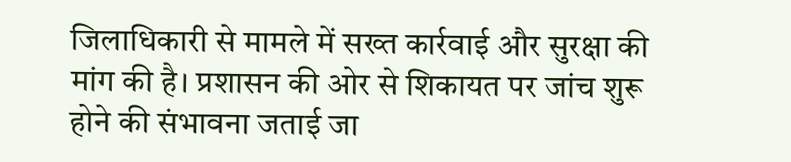जिलाधिकारी से मामले में सख्त कार्रवाई और सुरक्षा की मांग की है। प्रशासन की ओर से शिकायत पर जांच शुरू होने की संभावना जताई जा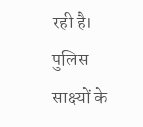रही है। पुलिस साक्ष्यों के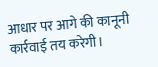आधार पर आगे की कानूनी कार्रवाई तय करेगी।